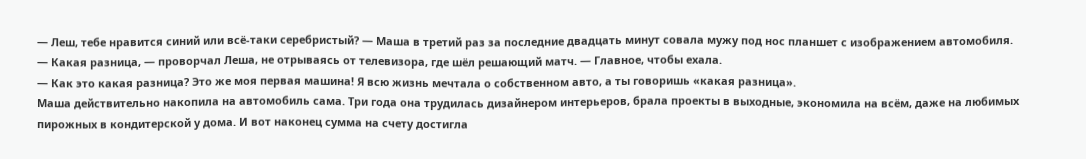— Леш, тебе нравится синий или всё-таки серебристый? — Маша в третий раз за последние двадцать минут совала мужу под нос планшет с изображением автомобиля.
— Какая разница, — проворчал Леша, не отрываясь от телевизора, где шёл решающий матч. — Главное, чтобы ехала.
— Как это какая разница? Это же моя первая машина! Я всю жизнь мечтала о собственном авто, а ты говоришь «какая разница».
Маша действительно накопила на автомобиль сама. Три года она трудилась дизайнером интерьеров, брала проекты в выходные, экономила на всём, даже на любимых пирожных в кондитерской у дома. И вот наконец сумма на счету достигла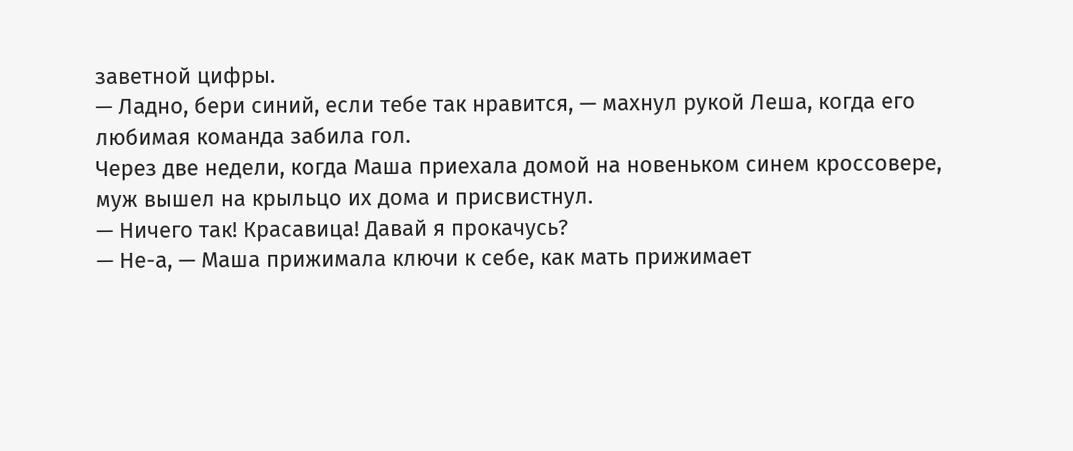заветной цифры.
— Ладно, бери синий, если тебе так нравится, — махнул рукой Леша, когда его любимая команда забила гол.
Через две недели, когда Маша приехала домой на новеньком синем кроссовере, муж вышел на крыльцо их дома и присвистнул.
— Ничего так! Красавица! Давай я прокачусь?
— Не-а, — Маша прижимала ключи к себе, как мать прижимает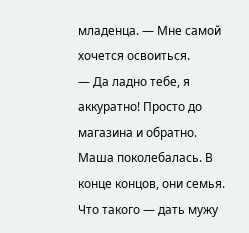младенца. — Мне самой хочется освоиться.
— Да ладно тебе, я аккуратно! Просто до магазина и обратно.
Маша поколебалась. В конце концов, они семья. Что такого — дать мужу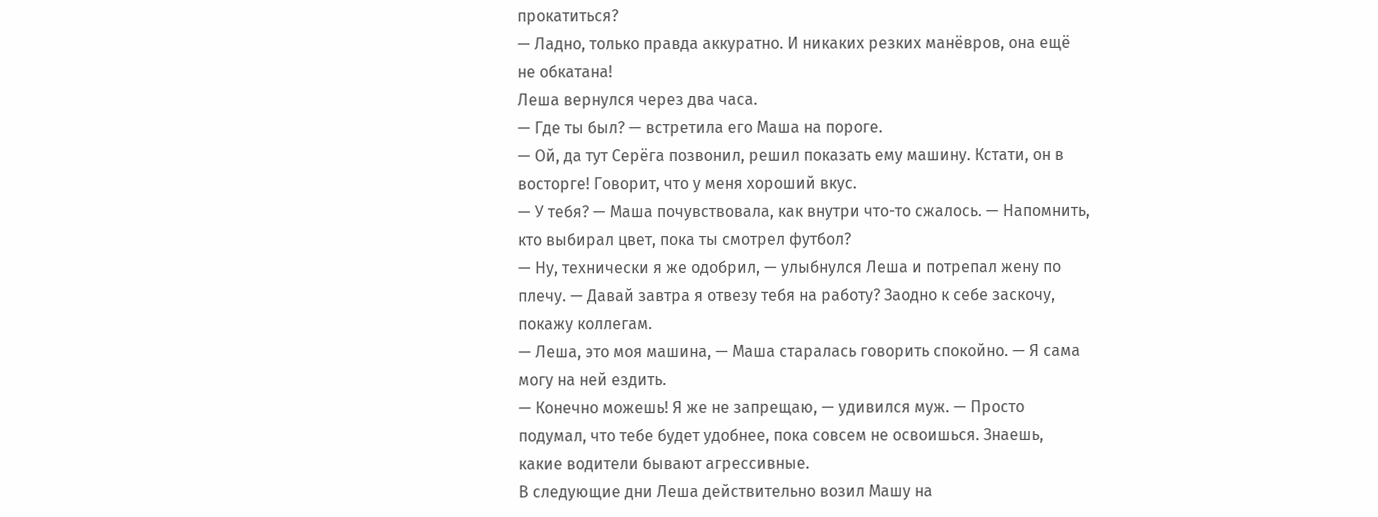прокатиться?
— Ладно, только правда аккуратно. И никаких резких манёвров, она ещё не обкатана!
Леша вернулся через два часа.
— Где ты был? — встретила его Маша на пороге.
— Ой, да тут Серёга позвонил, решил показать ему машину. Кстати, он в восторге! Говорит, что у меня хороший вкус.
— У тебя? — Маша почувствовала, как внутри что-то сжалось. — Напомнить, кто выбирал цвет, пока ты смотрел футбол?
— Ну, технически я же одобрил, — улыбнулся Леша и потрепал жену по плечу. — Давай завтра я отвезу тебя на работу? Заодно к себе заскочу, покажу коллегам.
— Леша, это моя машина, — Маша старалась говорить спокойно. — Я сама могу на ней ездить.
— Конечно можешь! Я же не запрещаю, — удивился муж. — Просто подумал, что тебе будет удобнее, пока совсем не освоишься. Знаешь, какие водители бывают агрессивные.
В следующие дни Леша действительно возил Машу на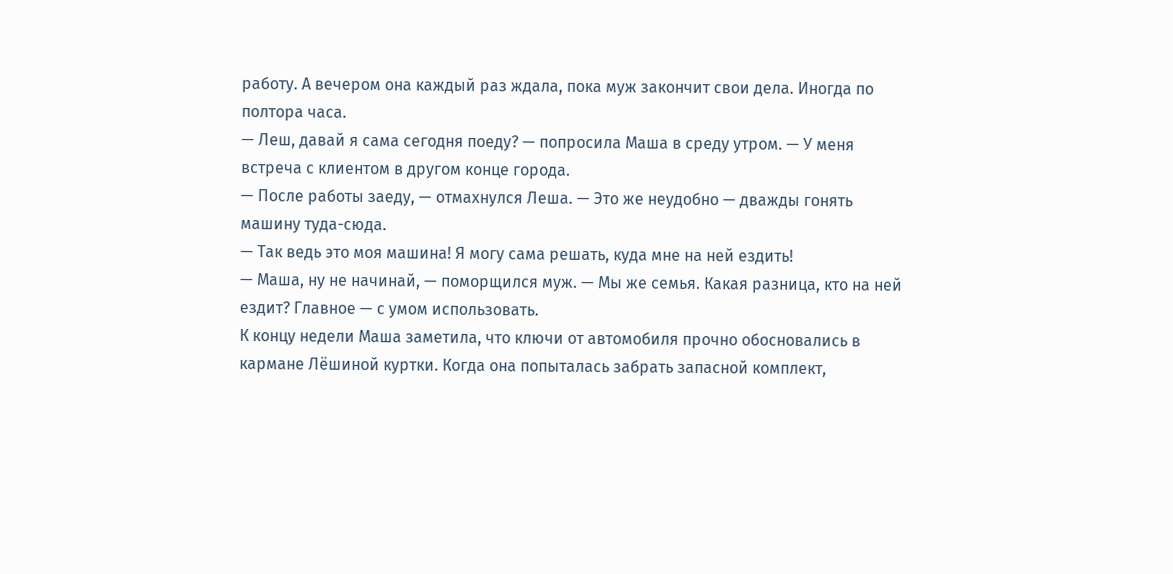работу. А вечером она каждый раз ждала, пока муж закончит свои дела. Иногда по полтора часа.
— Леш, давай я сама сегодня поеду? — попросила Маша в среду утром. — У меня встреча с клиентом в другом конце города.
— После работы заеду, — отмахнулся Леша. — Это же неудобно — дважды гонять машину туда-сюда.
— Так ведь это моя машина! Я могу сама решать, куда мне на ней ездить!
— Маша, ну не начинай, — поморщился муж. — Мы же семья. Какая разница, кто на ней ездит? Главное — с умом использовать.
К концу недели Маша заметила, что ключи от автомобиля прочно обосновались в кармане Лёшиной куртки. Когда она попыталась забрать запасной комплект,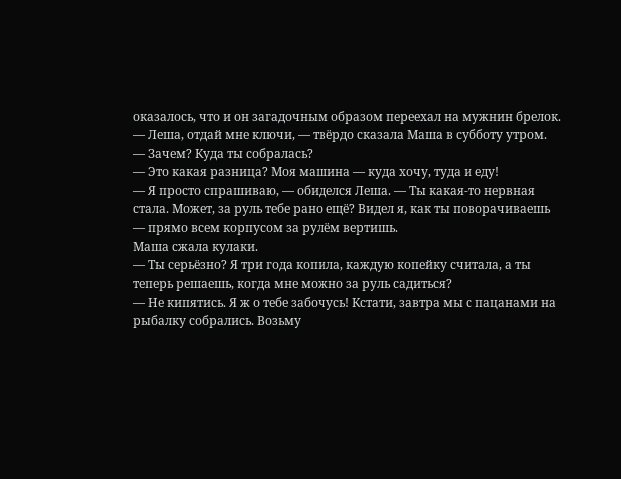оказалось, что и он загадочным образом переехал на мужнин брелок.
— Леша, отдай мне ключи, — твёрдо сказала Маша в субботу утром.
— Зачем? Куда ты собралась?
— Это какая разница? Моя машина — куда хочу, туда и еду!
— Я просто спрашиваю, — обиделся Леша. — Ты какая-то нервная стала. Может, за руль тебе рано ещё? Видел я, как ты поворачиваешь — прямо всем корпусом за рулём вертишь.
Маша сжала кулаки.
— Ты серьёзно? Я три года копила, каждую копейку считала, а ты теперь решаешь, когда мне можно за руль садиться?
— Не кипятись. Я ж о тебе забочусь! Кстати, завтра мы с пацанами на рыбалку собрались. Возьму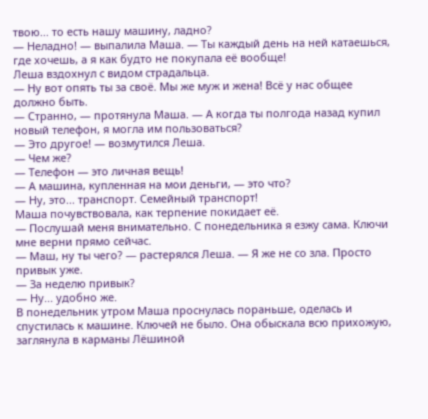твою... то есть нашу машину, ладно?
— Неладно! — выпалила Маша. — Ты каждый день на ней катаешься, где хочешь, а я как будто не покупала её вообще!
Леша вздохнул с видом страдальца.
— Ну вот опять ты за своё. Мы же муж и жена! Всё у нас общее должно быть.
— Странно, — протянула Маша. — А когда ты полгода назад купил новый телефон, я могла им пользоваться?
— Это другое! — возмутился Леша.
— Чем же?
— Телефон — это личная вещь!
— А машина, купленная на мои деньги, — это что?
— Ну, это... транспорт. Семейный транспорт!
Маша почувствовала, как терпение покидает её.
— Послушай меня внимательно. С понедельника я езжу сама. Ключи мне верни прямо сейчас.
— Маш, ну ты чего? — растерялся Леша. — Я же не со зла. Просто привык уже.
— За неделю привык?
— Ну... удобно же.
В понедельник утром Маша проснулась пораньше, оделась и спустилась к машине. Ключей не было. Она обыскала всю прихожую, заглянула в карманы Лёшиной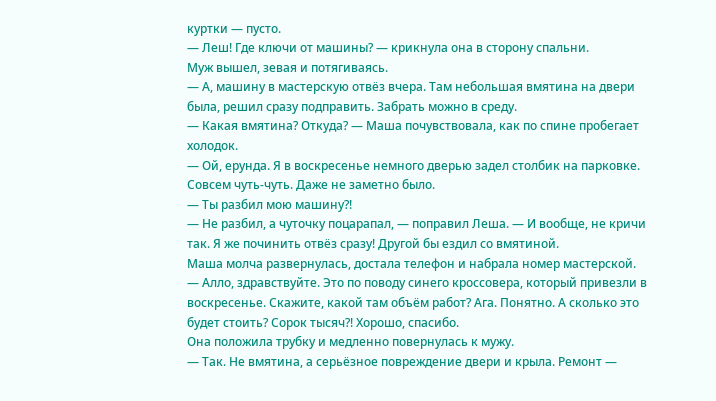куртки — пусто.
— Леш! Где ключи от машины? — крикнула она в сторону спальни.
Муж вышел, зевая и потягиваясь.
— А, машину в мастерскую отвёз вчера. Там небольшая вмятина на двери была, решил сразу подправить. Забрать можно в среду.
— Какая вмятина? Откуда? — Маша почувствовала, как по спине пробегает холодок.
— Ой, ерунда. Я в воскресенье немного дверью задел столбик на парковке. Совсем чуть-чуть. Даже не заметно было.
— Ты разбил мою машину?!
— Не разбил, а чуточку поцарапал, — поправил Леша. — И вообще, не кричи так. Я же починить отвёз сразу! Другой бы ездил со вмятиной.
Маша молча развернулась, достала телефон и набрала номер мастерской.
— Алло, здравствуйте. Это по поводу синего кроссовера, который привезли в воскресенье. Скажите, какой там объём работ? Ага. Понятно. А сколько это будет стоить? Сорок тысяч?! Хорошо, спасибо.
Она положила трубку и медленно повернулась к мужу.
— Так. Не вмятина, а серьёзное повреждение двери и крыла. Ремонт —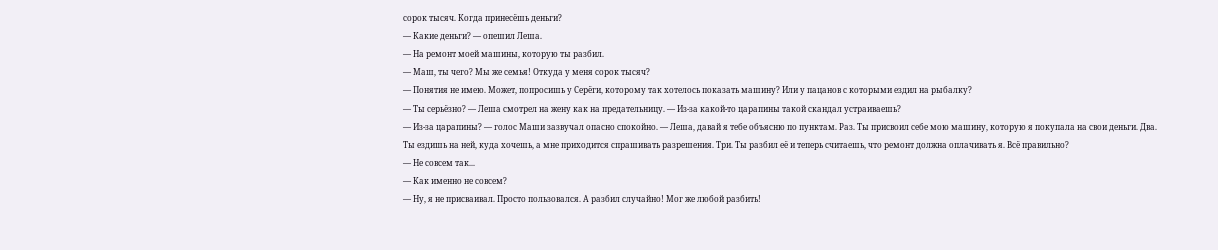сорок тысяч. Когда принесёшь деньги?
— Какие деньги? — опешил Леша.
— На ремонт моей машины, которую ты разбил.
— Маш, ты чего? Мы же семья! Откуда у меня сорок тысяч?
— Понятия не имею. Может, попросишь у Серёги, которому так хотелось показать машину? Или у пацанов с которыми ездил на рыбалку?
— Ты серьёзно? — Леша смотрел на жену как на предательницу. — Из-за какой-то царапины такой скандал устраиваешь?
— Из-за царапины? — голос Маши зазвучал опасно спокойно. — Леша, давай я тебе объясню по пунктам. Раз. Ты присвоил себе мою машину, которую я покупала на свои деньги. Два. Ты ездишь на ней, куда хочешь, а мне приходится спрашивать разрешения. Три. Ты разбил её и теперь считаешь, что ремонт должна оплачивать я. Всё правильно?
— Не совсем так...
— Как именно не совсем?
— Ну, я не присваивал. Просто пользовался. А разбил случайно! Мог же любой разбить!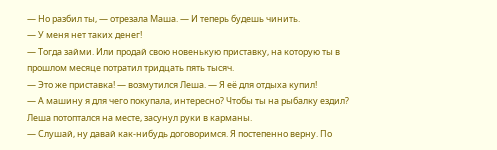— Но разбил ты, — отрезала Маша. — И теперь будешь чинить.
— У меня нет таких денег!
— Тогда займи. Или продай свою новенькую приставку, на которую ты в прошлом месяце потратил тридцать пять тысяч.
— Это же приставка! — возмутился Леша. — Я её для отдыха купил!
— А машину я для чего покупала, интересно? Чтобы ты на рыбалку ездил?
Леша потоптался на месте, засунул руки в карманы.
— Слушай, ну давай как-нибудь договоримся. Я постепенно верну. По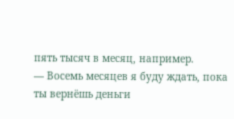пять тысяч в месяц, например.
— Восемь месяцев я буду ждать, пока ты вернёшь деньги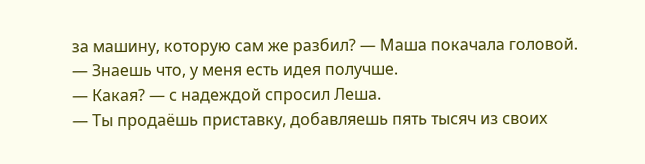за машину, которую сам же разбил? — Маша покачала головой. — Знаешь что, у меня есть идея получше.
— Какая? — с надеждой спросил Леша.
— Ты продаёшь приставку, добавляешь пять тысяч из своих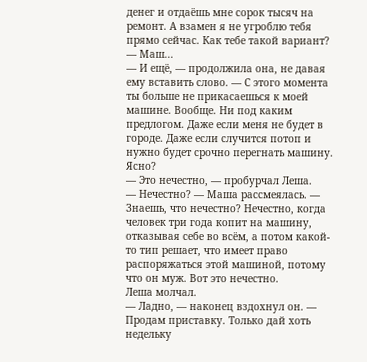денег и отдаёшь мне сорок тысяч на ремонт. А взамен я не угроблю тебя прямо сейчас. Как тебе такой вариант?
— Маш...
— И ещё, — продолжила она, не давая ему вставить слово. — С этого момента ты больше не прикасаешься к моей машине. Вообще. Ни под каким предлогом. Даже если меня не будет в городе. Даже если случится потоп и нужно будет срочно перегнать машину. Ясно?
— Это нечестно, — пробурчал Леша.
— Нечестно? — Маша рассмеялась. — Знаешь, что нечестно? Нечестно, когда человек три года копит на машину, отказывая себе во всём, а потом какой-то тип решает, что имеет право распоряжаться этой машиной, потому что он муж. Вот это нечестно.
Леша молчал.
— Ладно, — наконец вздохнул он. — Продам приставку. Только дай хоть недельку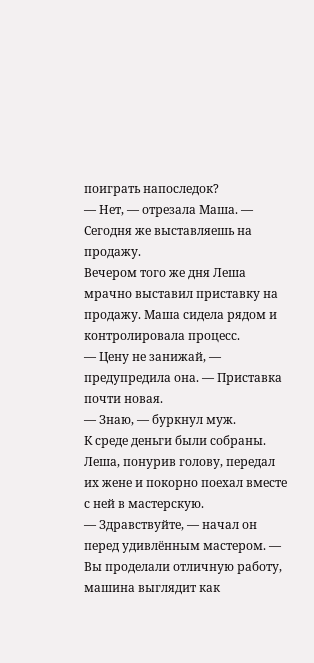поиграть напоследок?
— Нет, — отрезала Маша. — Сегодня же выставляешь на продажу.
Вечером того же дня Леша мрачно выставил приставку на продажу. Маша сидела рядом и контролировала процесс.
— Цену не занижай, — предупредила она. — Приставка почти новая.
— Знаю, — буркнул муж.
К среде деньги были собраны. Леша, понурив голову, передал их жене и покорно поехал вместе с ней в мастерскую.
— Здравствуйте, — начал он перед удивлённым мастером. — Вы проделали отличную работу, машина выглядит как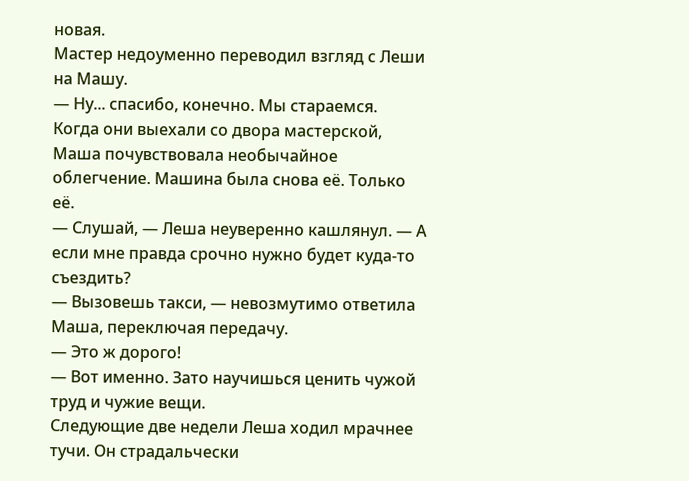новая.
Мастер недоуменно переводил взгляд с Леши на Машу.
— Ну... спасибо, конечно. Мы стараемся.
Когда они выехали со двора мастерской, Маша почувствовала необычайное облегчение. Машина была снова её. Только её.
— Слушай, — Леша неуверенно кашлянул. — А если мне правда срочно нужно будет куда-то съездить?
— Вызовешь такси, — невозмутимо ответила Маша, переключая передачу.
— Это ж дорого!
— Вот именно. Зато научишься ценить чужой труд и чужие вещи.
Следующие две недели Леша ходил мрачнее тучи. Он страдальчески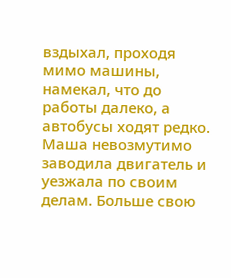вздыхал, проходя мимо машины, намекал, что до работы далеко, а автобусы ходят редко. Маша невозмутимо заводила двигатель и уезжала по своим делам. Больше свою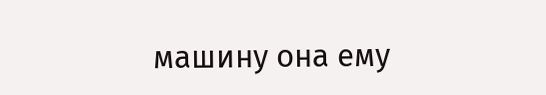машину она ему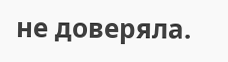не доверяла.